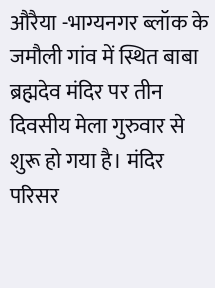औरैया -भाग्यनगर ब्लॉक के जमौली गांव में स्थित बाबा ब्रह्मदेव मंदिर पर तीन दिवसीय मेला गुरुवार से शुरू हो गया है। मंदिर परिसर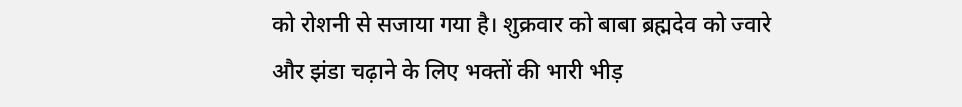को रोशनी से सजाया गया है। शुक्रवार को बाबा ब्रह्मदेव को ज्वारे और झंडा चढ़ाने के लिए भक्तों की भारी भीड़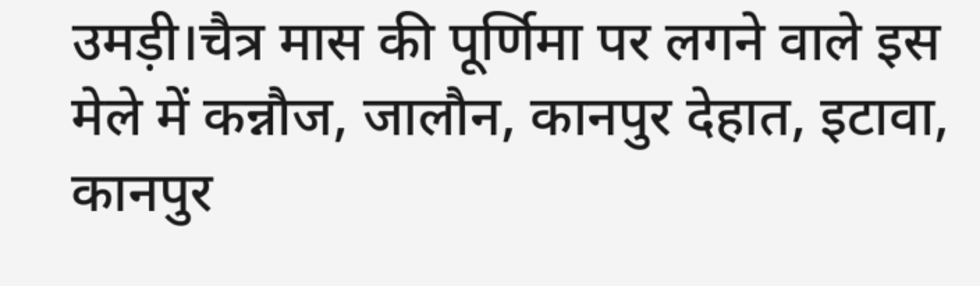उमड़ी।चैत्र मास की पूर्णिमा पर लगने वाले इस मेले में कन्नौज, जालौन, कानपुर देहात, इटावा, कानपुर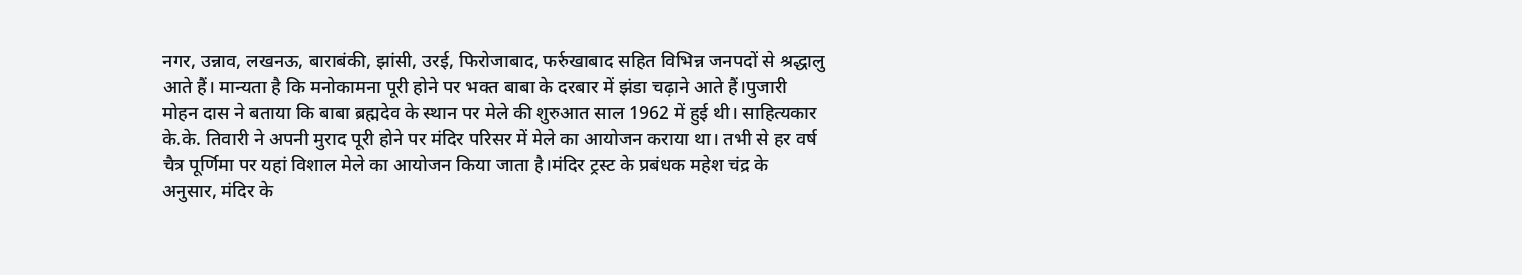नगर, उन्नाव, लखनऊ, बाराबंकी, झांसी, उरई, फिरोजाबाद, फर्रुखाबाद सहित विभिन्न जनपदों से श्रद्धालु आते हैं। मान्यता है कि मनोकामना पूरी होने पर भक्त बाबा के दरबार में झंडा चढ़ाने आते हैं।पुजारी मोहन दास ने बताया कि बाबा ब्रह्मदेव के स्थान पर मेले की शुरुआत साल 1962 में हुई थी। साहित्यकार के.के. तिवारी ने अपनी मुराद पूरी होने पर मंदिर परिसर में मेले का आयोजन कराया था। तभी से हर वर्ष चैत्र पूर्णिमा पर यहां विशाल मेले का आयोजन किया जाता है।मंदिर ट्रस्ट के प्रबंधक महेश चंद्र के अनुसार, मंदिर के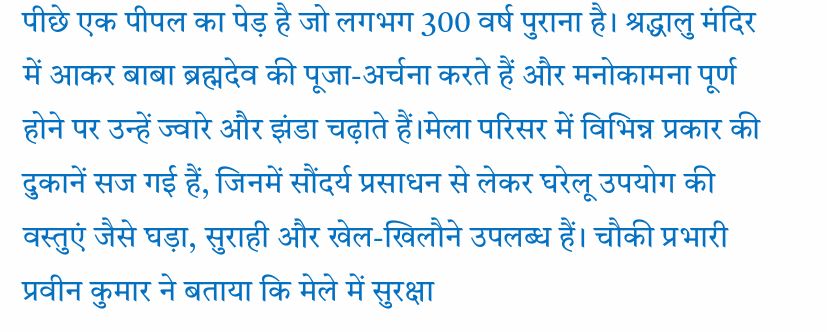पीछे एक पीपल का पेड़ है जो लगभग 300 वर्ष पुराना है। श्रद्धालु मंदिर में आकर बाबा ब्रह्मदेव की पूजा-अर्चना करते हैं और मनोकामना पूर्ण होने पर उन्हें ज्वारे और झंडा चढ़ाते हैं।मेला परिसर में विभिन्न प्रकार की दुकानें सज गई हैं, जिनमें सौंदर्य प्रसाधन से लेकर घरेलू उपयोग की वस्तुएं जैसे घड़ा, सुराही और खेल-खिलौने उपलब्ध हैं। चौकी प्रभारी प्रवीन कुमार ने बताया कि मेले में सुरक्षा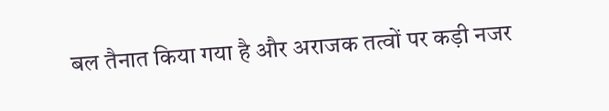बल तैनात किया गया है और अराजक तत्वों पर कड़ी नजर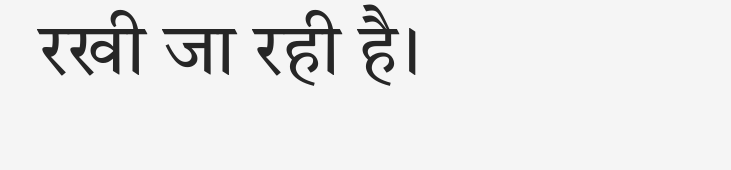रखी जा रही है।